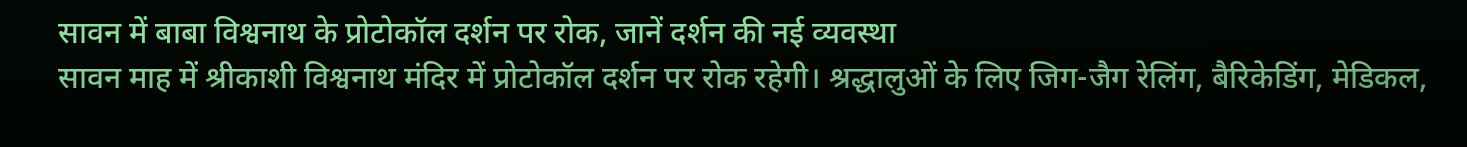सावन में बाबा विश्वनाथ के प्रोटोकॉल दर्शन पर रोक, जानें दर्शन की नई व्यवस्था
सावन माह में श्रीकाशी विश्वनाथ मंदिर में प्रोटोकॉल दर्शन पर रोक रहेगी। श्रद्धालुओं के लिए जिग-जैग रेलिंग, बैरिकेडिंग, मेडिकल,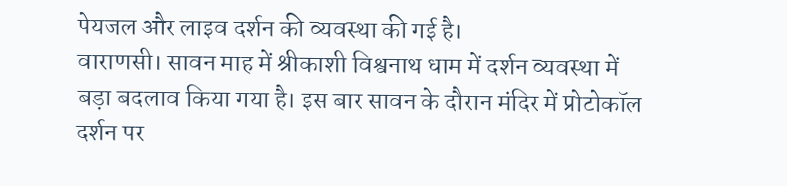पेयजल और लाइव दर्शन की व्यवस्था की गई है।
वाराणसी। सावन माह में श्रीकाशी विश्वनाथ धाम में दर्शन व्यवस्था में बड़ा बदलाव किया गया है। इस बार सावन के दौरान मंदिर में प्रोटोकॉल दर्शन पर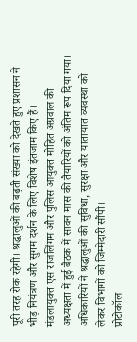पूरी तरह रोक रहेगी। श्रद्धालुओं की बढ़ती संख्या को देखते हुए प्रशासन ने भीड़ नियंत्रण और सुगम दर्शन के लिए विशेष इंतजाम किए हैं।
मंडलायुक्त एस राजलिंगम और पुलिस आयुक्त मोहित अग्रवाल की अध्यक्षता में हुई बैठक में सावन मास की तैयारियों को अंतिम रूप दिया गया। अधिकारियों ने श्रद्धालुओं की सुविधा, सुरक्षा और यातायात व्यवस्था को लेकर विभागों को जिम्मेदारी सौंपी।
प्रोटोकॉल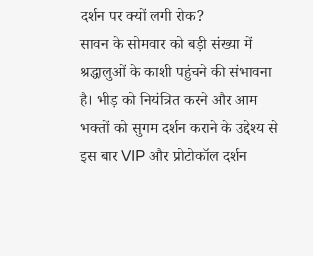दर्शन पर क्यों लगी रोक?
सावन के सोमवार को बड़ी संख्या में श्रद्धालुओं के काशी पहुंचने की संभावना है। भीड़ को नियंत्रित करने और आम भक्तों को सुगम दर्शन कराने के उद्देश्य से इस बार VIP और प्रोटोकॉल दर्शन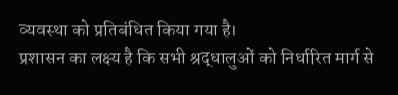व्यवस्था को प्रतिबंधित किया गया है।
प्रशासन का लक्ष्य है कि सभी श्रद्धालुओं को निर्धारित मार्ग से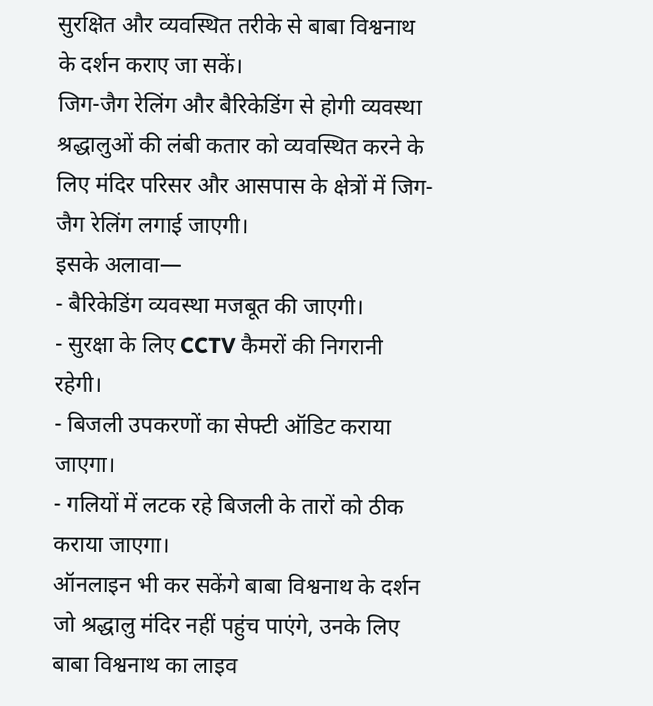सुरक्षित और व्यवस्थित तरीके से बाबा विश्वनाथ के दर्शन कराए जा सकें।
जिग-जैग रेलिंग और बैरिकेडिंग से होगी व्यवस्था
श्रद्धालुओं की लंबी कतार को व्यवस्थित करने के लिए मंदिर परिसर और आसपास के क्षेत्रों में जिग-जैग रेलिंग लगाई जाएगी।
इसके अलावा—
- बैरिकेडिंग व्यवस्था मजबूत की जाएगी।
- सुरक्षा के लिए CCTV कैमरों की निगरानी रहेगी।
- बिजली उपकरणों का सेफ्टी ऑडिट कराया जाएगा।
- गलियों में लटक रहे बिजली के तारों को ठीक कराया जाएगा।
ऑनलाइन भी कर सकेंगे बाबा विश्वनाथ के दर्शन
जो श्रद्धालु मंदिर नहीं पहुंच पाएंगे, उनके लिए बाबा विश्वनाथ का लाइव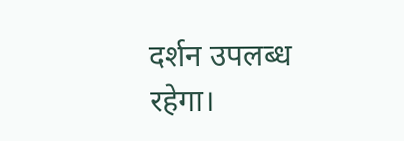दर्शन उपलब्ध रहेगा।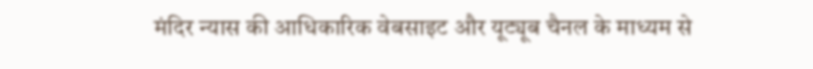मंदिर न्यास की आधिकारिक वेबसाइट और यूट्यूब चैनल के माध्यम से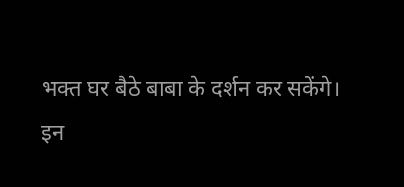भक्त घर बैठे बाबा के दर्शन कर सकेंगे।
इन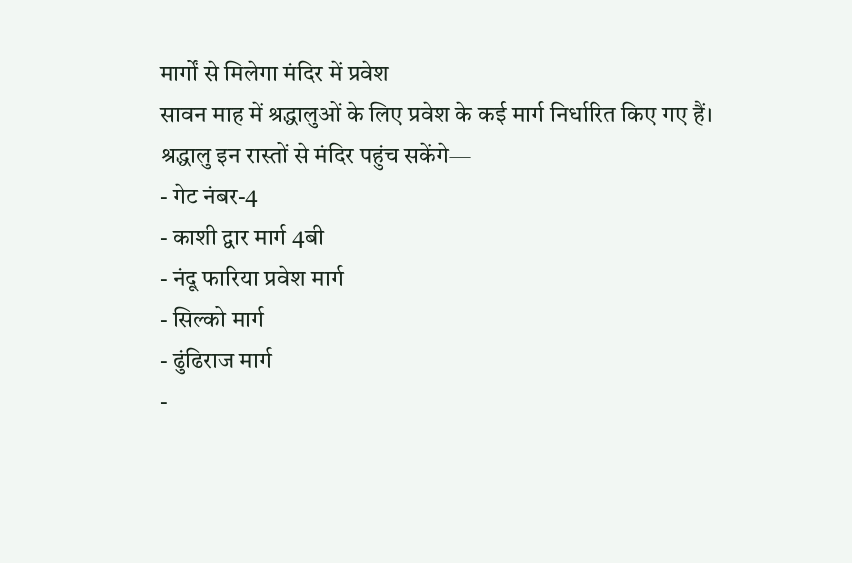मार्गों से मिलेगा मंदिर में प्रवेश
सावन माह में श्रद्धालुओं के लिए प्रवेश के कई मार्ग निर्धारित किए गए हैं।
श्रद्धालु इन रास्तों से मंदिर पहुंच सकेंगे—
- गेट नंबर-4
- काशी द्वार मार्ग 4बी
- नंदू फारिया प्रवेश मार्ग
- सिल्को मार्ग
- ढुंढिराज मार्ग
-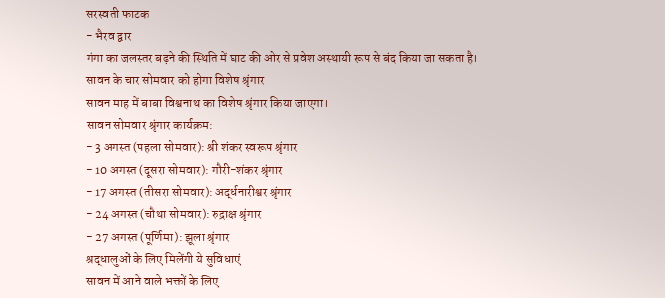सरस्वती फाटक
- भैरव द्वार
गंगा का जलस्तर बढ़ने की स्थिति में घाट की ओर से प्रवेश अस्थायी रूप से बंद किया जा सकता है।
सावन के चार सोमवार को होगा विशेष श्रृंगार
सावन माह में बाबा विश्वनाथ का विशेष श्रृंगार किया जाएगा।
सावन सोमवार श्रृंगार कार्यक्रम:
- 3 अगस्त (पहला सोमवार): श्री शंकर स्वरूप श्रृंगार
- 10 अगस्त (दूसरा सोमवार): गौरी-शंकर श्रृंगार
- 17 अगस्त (तीसरा सोमवार): अर्द्धनारीश्वर श्रृंगार
- 24 अगस्त (चौथा सोमवार): रुद्राक्ष श्रृंगार
- 27 अगस्त (पूर्णिमा): झूला श्रृंगार
श्रद्धालुओं के लिए मिलेंगी ये सुविधाएं
सावन में आने वाले भक्तों के लिए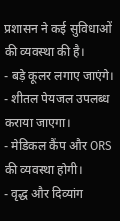प्रशासन ने कई सुविधाओं की व्यवस्था की है।
- बड़े कूलर लगाए जाएंगे।
- शीतल पेयजल उपलब्ध कराया जाएगा।
- मेडिकल कैंप और ORS की व्यवस्था होगी।
- वृद्ध और दिव्यांग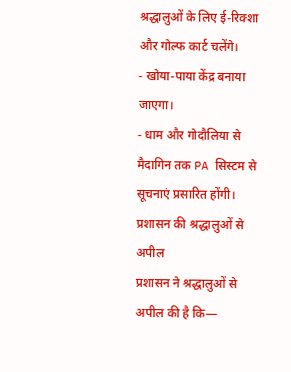श्रद्धालुओं के लिए ई-रिक्शा और गोल्फ कार्ट चलेंगे।
- खोया-पाया केंद्र बनाया जाएगा।
- धाम और गोदौलिया से मैदागिन तक PA सिस्टम से सूचनाएं प्रसारित होंगी।
प्रशासन की श्रद्धालुओं से अपील
प्रशासन ने श्रद्धालुओं से अपील की है कि—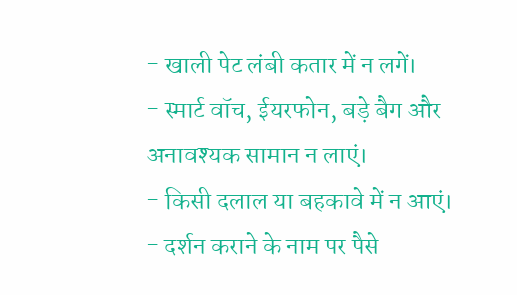- खाली पेट लंबी कतार में न लगें।
- स्मार्ट वॉच, ईयरफोन, बड़े बैग और अनावश्यक सामान न लाएं।
- किसी दलाल या बहकावे में न आएं।
- दर्शन कराने के नाम पर पैसे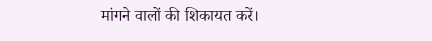मांगने वालों की शिकायत करें।